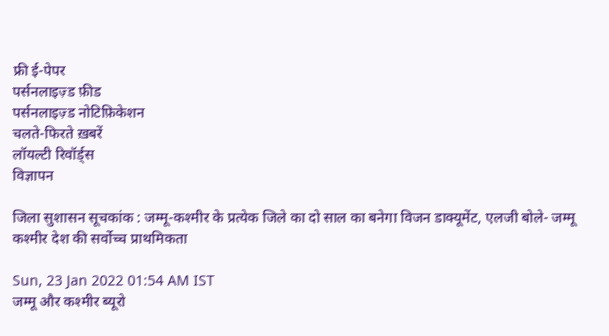फ्री ई-पेपर
पर्सनलाइज़्ड फ़ीड
पर्सनलाइज़्ड नोटिफ़िकेशन
चलते-फिरते ख़बरें
लॉयल्टी रिवॉर्ड्स
विज्ञापन

जिला सुशासन सूचकांक : जम्मू-कश्मीर के प्रत्येक जिले का दो साल का बनेगा विजन डाक्यूमेंट, एलजी बोले- जम्मू कश्मीर देश की सर्वोच्च प्राथमिकता

Sun, 23 Jan 2022 01:54 AM IST
जम्मू और कश्मीर ब्यूरो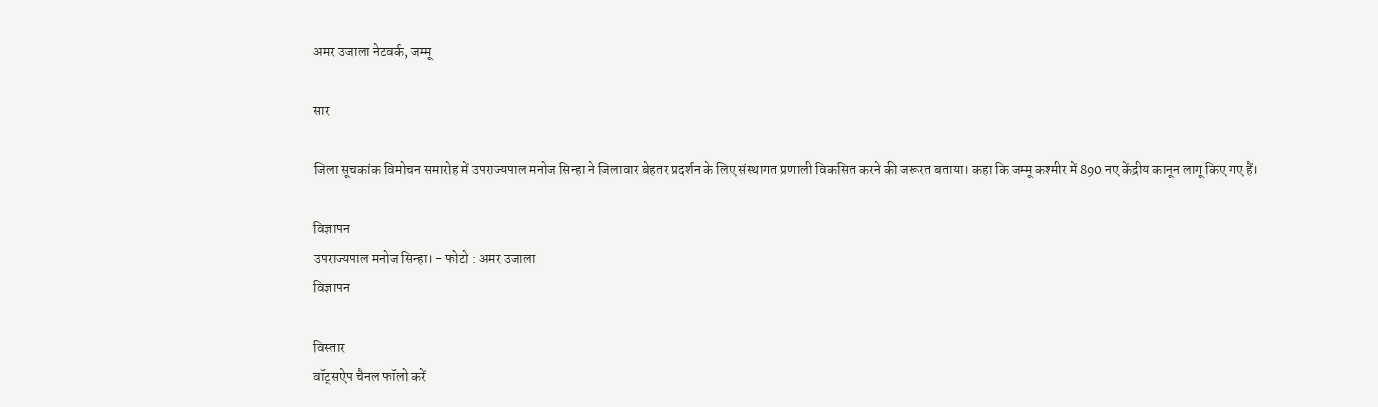अमर उजाला नेटवर्क, जम्मू

सार

जिला सूचकांक विमोचन समारोह में उपराज्यपाल मनोज सिन्हा ने जिलावार बेहतर प्रदर्शन के लिए संस्थागत प्रणाली विकसित करने की जरूरत बताया। कहा कि जम्मू कश्मीर में 890 नए केंद्रीय कानून लागू किए गए हैं।

विज्ञापन
उपराज्यपाल मनोज सिन्हा। - फोटो : अमर उजाला
विज्ञापन

विस्तार
वॉट्सऐप चैनल फॉलो करें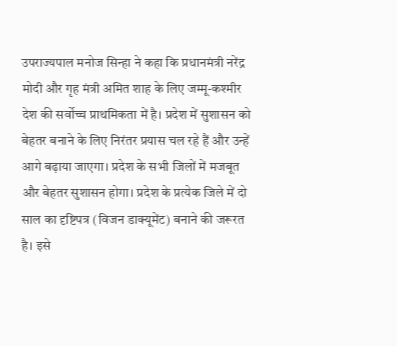उपराज्यपाल मनोज सिन्हा ने कहा कि प्रधानमंत्री नरेंद्र मोदी और गृह मंत्री अमित शाह के लिए जम्मू-कश्मीर देश की सर्वोच्च प्राथमिकता में है। प्रदेश में सुशासन को बेहतर बनाने के लिए निरंतर प्रयास चल रहे हैं और उन्हें आगे बढ़ाया जाएगा। प्रदेश के सभी जिलों में मजबूत और बेहतर सुशासन होगा। प्रदेश के प्रत्येक जिले में दो साल का दृष्टिपत्र (विजन डाक्यूमेंट) बनाने की जरूरत है। इसे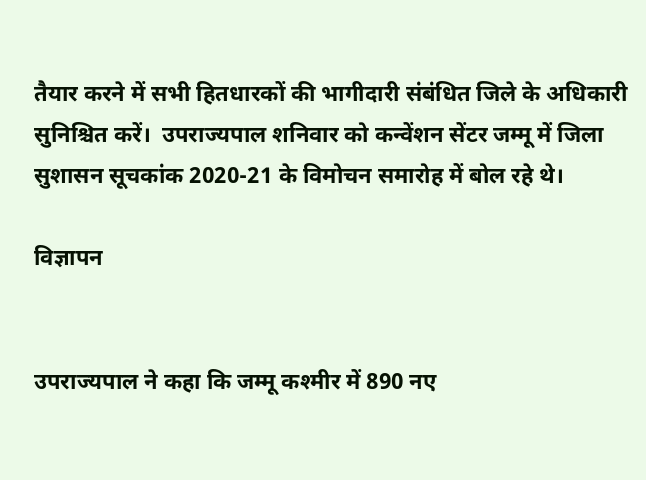तैयार करने में सभी हितधारकों की भागीदारी संबंधित जिले के अधिकारी सुनिश्चित करें।  उपराज्यपाल शनिवार को कन्वेंशन सेंटर जम्मू में जिला सुशासन सूचकांक 2020-21 के विमोचन समारोह में बोल रहे थे।

विज्ञापन


उपराज्यपाल ने कहा कि जम्मू कश्मीर में 890 नए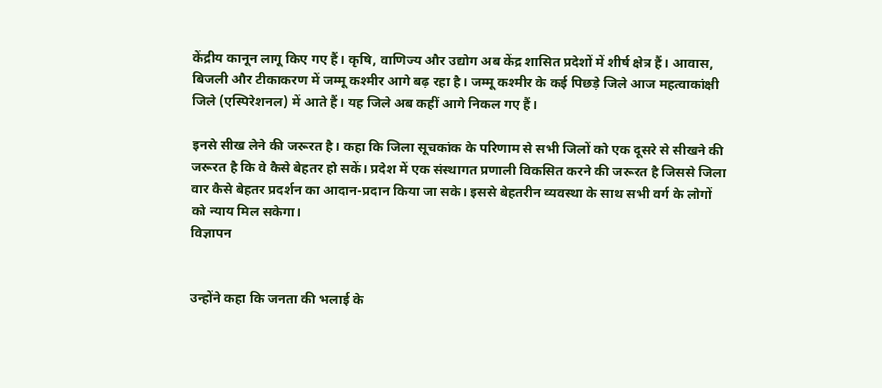केंद्रीय कानून लागू किए गए हैं। कृषि, वाणिज्य और उद्योग अब केंद्र शासित प्रदेशों में शीर्ष क्षेत्र हैं। आवास, बिजली और टीकाकरण में जम्मू कश्मीर आगे बढ़ रहा है। जम्मू कश्मीर के कई पिछड़े जिले आज महत्वाकांक्षी जिले (एस्पिरेशनल) में आते हैं। यह जिले अब कहीं आगे निकल गए हैं।

इनसे सीख लेने की जरूरत है। कहा कि जिला सूचकांक के परिणाम से सभी जिलों को एक दूसरे से सीखने की जरूरत है कि वे कैसे बेहतर हो सकें। प्रदेश में एक संस्थागत प्रणाली विकसित करने की जरूरत है जिससे जिला वार कैसे बेहतर प्रदर्शन का आदान-प्रदान किया जा सके। इससे बेहतरीन व्यवस्था के साथ सभी वर्ग के लोगों को न्याय मिल सकेगा।
विज्ञापन


उन्होंने कहा कि जनता की भलाई के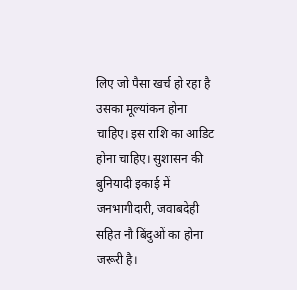लिए जो पैसा खर्च हो रहा है उसका मूल्यांकन होना चाहिए। इस राशि का आडिट होना चाहिए। सुशासन की बुनियादी इकाई में जनभागीदारी, जवाबदेही सहित नौ बिंदुओं का होना जरूरी है।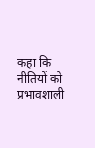कहा कि नीतियों को प्रभावशाली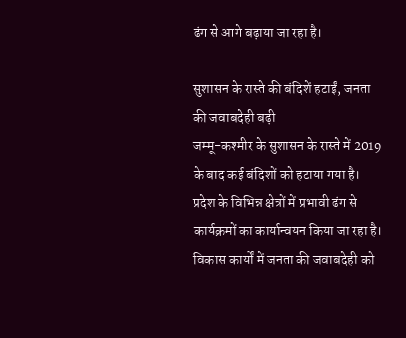ढंग से आगे बढ़ाया जा रहा है।

सुशासन के रास्ते की बंदिशें हटाईं, जनता की जवाबदेही बढ़ी
जम्मू-कश्मीर के सुशासन के रास्ते में 2019 के बाद कई बंदिशों को हटाया गया है। प्रदेश के विभिन्न क्षेत्रों में प्रभावी ढंग से कार्यक्रमों का कार्यान्वयन किया जा रहा है। विकास कार्यों में जनता की जवाबदेही को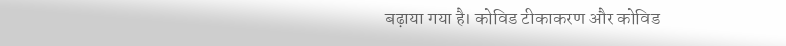बढ़ाया गया है। कोविड टीकाकरण और कोविड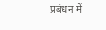प्रबंधन में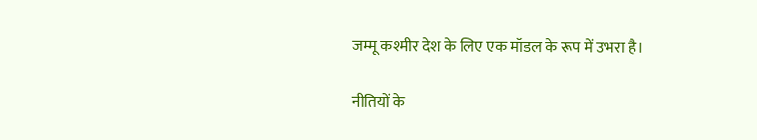जम्मू कश्मीर देश के लिए एक मॉडल के रूप में उभरा है।

नीतियों के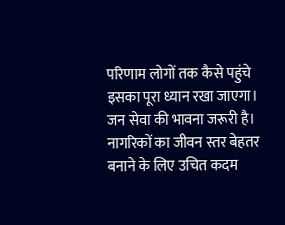परिणाम लोगों तक कैसे पहुंचे इसका पूरा ध्यान रखा जाएगा। जन सेवा की भावना जरूरी है। नागरिकों का जीवन स्तर बेहतर बनाने के लिए उचित कदम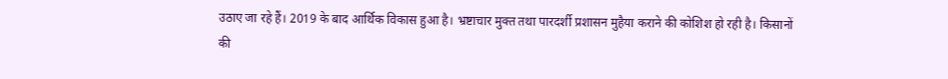उठाए जा रहे हैं। 2019 के बाद आर्थिक विकास हुआ है। भ्रष्टाचार मुक्त तथा पारदर्शी प्रशासन मुहैया कराने की कोशिश हो रही है। किसानों की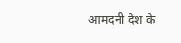आमदनी देश के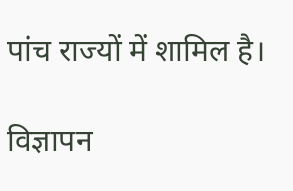पांच राज्यों में शामिल है।

विज्ञापन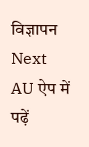विज्ञापन
Next
AU ऐप में पढ़ें